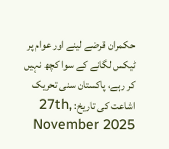حکمران قرضے لینے اور عوام پر ٹیکس لگانے کے سوا کچھ نہیں کر رہے، پاکستان سنی تحریک
اشاعت کی تاریخ: 27th, November 2025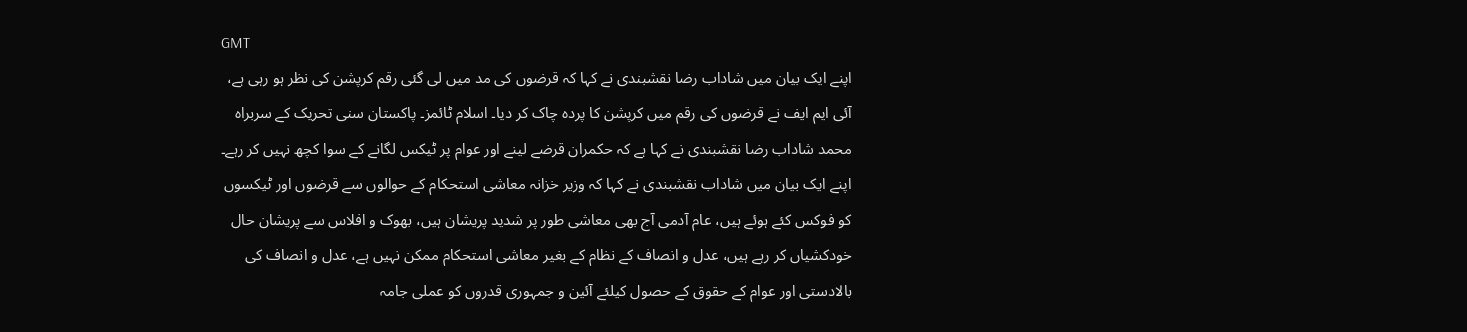GMT
اپنے ایک بیان میں شاداب رضا نقشبندی نے کہا کہ قرضوں کی مد میں لی گئی رقم کرپشن کی نظر ہو رہی ہے، آئی ایم ایف نے قرضوں کی رقم میں کرپشن کا پردہ چاک کر دیا۔ اسلام ٹائمز۔ پاکستان سنی تحریک کے سربراہ محمد شاداب رضا نقشبندی نے کہا ہے کہ حکمران قرضے لینے اور عوام پر ٹیکس لگانے کے سوا کچھ نہیں کر رہے۔ اپنے ایک بیان میں شاداب نقشبندی نے کہا کہ وزیر خزانہ معاشی استحکام کے حوالوں سے قرضوں اور ٹیکسوں کو فوکس کئے ہوئے ہیں، عام آدمی آج بھی معاشی طور پر شدید پریشان ہیں، بھوک و افلاس سے پریشان حال خودکشیاں کر رہے ہیں، عدل و انصاف کے نظام کے بغیر معاشی استحکام ممکن نہیں ہے، عدل و انصاف کی بالادستی اور عوام کے حقوق کے حصول کیلئے آئین و جمہوری قدروں کو عملی جامہ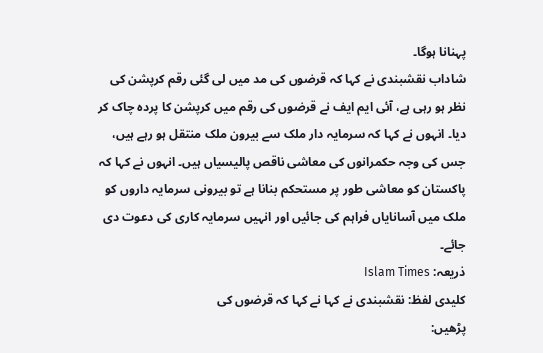پہنانا ہوگا۔
شاداب نقشبندی نے کہا کہ قرضوں کی مد میں لی گئی رقم کرپشن کی نظر ہو رہی ہے، آئی ایم ایف نے قرضوں کی رقم میں کرپشن کا پردہ چاک کر دیا۔ انہوں نے کہا کہ سرمایہ دار ملک سے بیرون ملک منتقل ہو رہے ہیں، جس کی وجہ حکمرانوں کی معاشی ناقص پالیسیاں ہیں۔ انہوں نے کہا کہ پاکستان کو معاشی طور پر مستحکم بنانا ہے تو بیرونی سرمایہ داروں کو ملک میں آسانایاں فراہم کی جائیں اور انہیں سرمایہ کاری کی دعوت دی جائے۔
ذریعہ: Islam Times
کلیدی لفظ: نقشبندی نے کہا نے کہا کہ قرضوں کی
پڑھیں: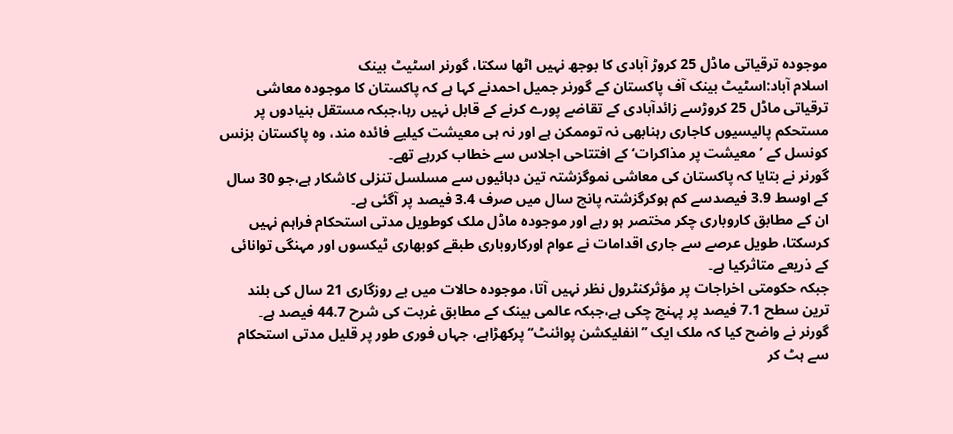موجودہ ترقیاتی ماڈل 25 کروڑ آبادی کا بوجھ نہیں اٹھا سکتا، گورنر اسٹیٹ بینک
اسلام آباد:اسٹیٹ بینک آف پاکستان کے گورنر جمیل احمدنے کہا ہے کہ پاکستان کا موجودہ معاشی ترقیاتی ماڈل 25 کروڑسے زائدآبادی کے تقاضے پورے کرنے کے قابل نہیں رہا،جبکہ مستقل بنیادوں پر مستحکم پالیسیوں کاجاری رہنابھی نہ توممکن ہے اور نہ ہی معیشت کیلیے فائدہ مند، وہ پاکستان بزنس کونسل کے ’معیشت پر مذاکرات‘ کے افتتاحی اجلاس سے خطاب کررہے تھے۔
گورنر نے بتایا کہ پاکستان کی معاشی نموگزشتہ تین دہائیوں سے مسلسل تنزلی کاشکار ہے،جو 30 سال کے اوسط 3.9 فیصدسے کم ہوکرگزشتہ پانچ سال میں صرف 3.4 فیصد پر آگئی ہے۔
ان کے مطابق کاروباری چکر مختصر ہو رہے اور موجودہ ماڈل ملک کوطویل مدتی استحکام فراہم نہیں کرسکتا، طویل عرصے سے جاری اقدامات نے عوام اورکاروباری طبقے کوبھاری ٹیکسوں اور مہنگی توانائی کے ذریعے متاثرکیا ہے۔
جبکہ حکومتی اخراجات پر مؤثرکنٹرول نظر نہیں آتا، موجودہ حالات میں بے روزگاری 21 سال کی بلند ترین سطح 7.1 فیصد پر پہنچ چکی ہے،جبکہ عالمی بینک کے مطابق غربت کی شرح 44.7 فیصد ہے۔
گورنر نے واضح کیا کہ ملک ایک ’’انفلیکشن پوائنٹ‘‘ پرکھڑاہے، جہاں فوری طور پر قلیل مدتی استحکام سے ہٹ کر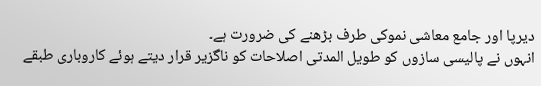دیرپا اور جامع معاشی نموکی طرف بڑھنے کی ضرورت ہے۔
انہوں نے پالیسی سازوں کو طویل المدتی اصلاحات کو ناگزیر قرار دیتے ہوئے کاروباری طبقے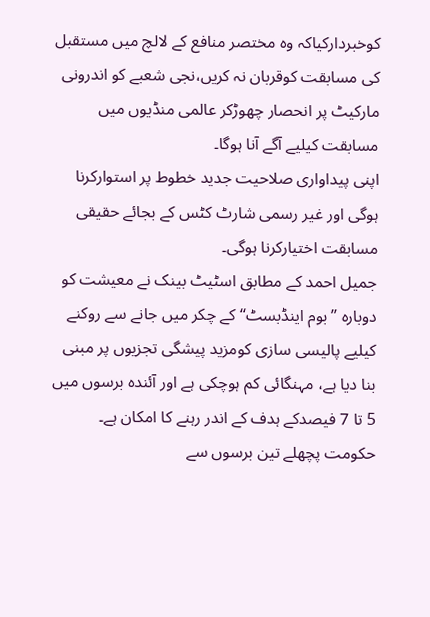کوخبردارکیاکہ وہ مختصر منافع کے لالچ میں مستقبل کی مسابقت کوقربان نہ کریں،نجی شعبے کو اندرونی مارکیٹ پر انحصار چھوڑکر عالمی منڈیوں میں مسابقت کیلیے آگے آنا ہوگا۔
اپنی پیداواری صلاحیت جدید خطوط پر استوارکرنا ہوگی اور غیر رسمی شارٹ کٹس کے بجائے حقیقی مسابقت اختیارکرنا ہوگی۔
جمیل احمد کے مطابق اسٹیٹ بینک نے معیشت کو دوبارہ ’’بوم اینڈبسٹ‘‘ کے چکر میں جانے سے روکنے کیلیے پالیسی سازی کومزید پیشگی تجزیوں پر مبنی بنا دیا ہے، مہنگائی کم ہوچکی ہے اور آئندہ برسوں میں 5 تا 7 فیصدکے ہدف کے اندر رہنے کا امکان ہے۔
حکومت پچھلے تین برسوں سے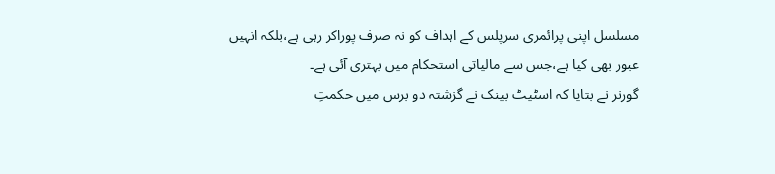مسلسل اپنی پرائمری سرپلس کے اہداف کو نہ صرف پوراکر رہی ہے،بلکہ انہیں عبور بھی کیا ہے،جس سے مالیاتی استحکام میں بہتری آئی ہے۔
گورنر نے بتایا کہ اسٹیٹ بینک نے گزشتہ دو برس میں حکمتِ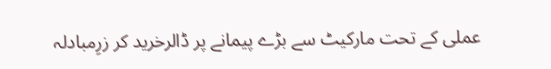عملی کے تحت مارکیٹ سے بڑے پیمانے پر ڈالرخرید کر زرِمبادلہ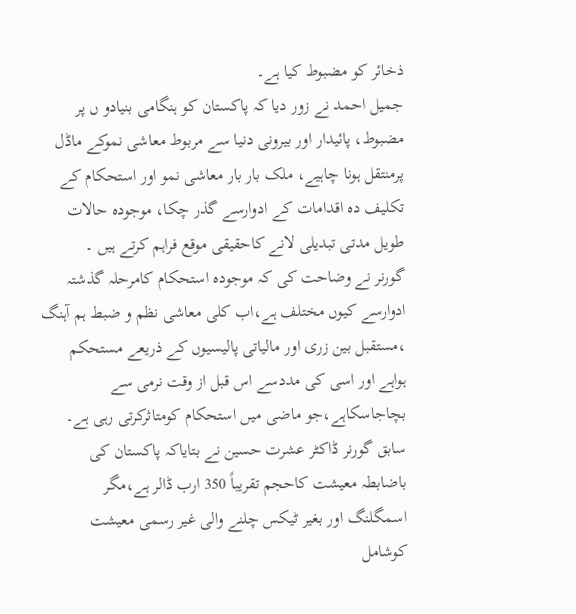ذخائر کو مضبوط کیا ہے۔
جمیل احمد نے زور دیا کہ پاکستان کو ہنگامی بنیادو ں پر مضبوط، پائیدار اور بیرونی دنیا سے مربوط معاشی نموکے ماڈل پرمنتقل ہونا چاہیے، ملک بار بار معاشی نمو اور استحکام کے تکلیف دہ اقدامات کے ادوارسے گذر چکا، موجودہ حالات طویل مدتی تبدیلی لانے کاحقیقی موقع فراہم کرتے ہیں ۔
گورنر نے وضاحت کی کہ موجودہ استحکام کامرحلہ گذشتہ ادوارسے کیوں مختلف ہے،اب کلی معاشی نظم و ضبط ہم آہنگ ،مستقبل بین زری اور مالیاتی پالیسیوں کے ذریعے مستحکم ہواہے اور اسی کی مددسے اس قبل از وقت نرمی سے بچاجاسکاہے،جو ماضی میں استحکام کومتاثرکرتی رہی ہے۔
سابق گورنر ڈاکٹر عشرت حسین نے بتایاکہ پاکستان کی باضابطہ معیشت کاحجم تقریباً 350 ارب ڈالر ہے،مگر اسمگلنگ اور بغیر ٹیکس چلنے والی غیر رسمی معیشت کوشامل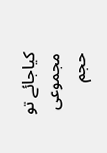کیاجائے تو مجموعی حجم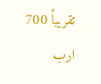تقریباً 700 ارب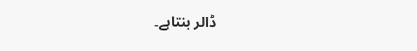ڈالر بنتاہے۔